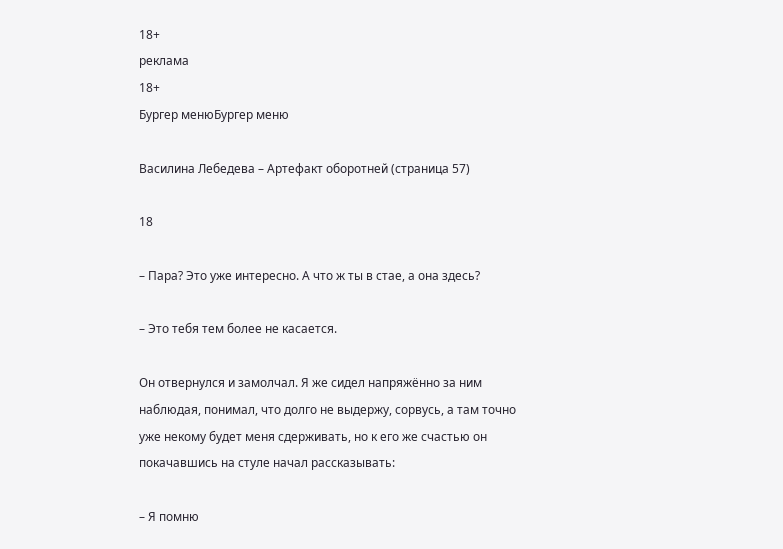18+
реклама
18+
Бургер менюБургер меню

Василина Лебедева – Артефакт оборотней (страница 57)

18

– Пара? Это уже интересно. А что ж ты в стае, а она здесь?

– Это тебя тем более не касается.

Он отвернулся и замолчал. Я же сидел напряжённо за ним наблюдая, понимал, что долго не выдержу, сорвусь, а там точно уже некому будет меня сдерживать, но к его же счастью он покачавшись на стуле начал рассказывать:

– Я помню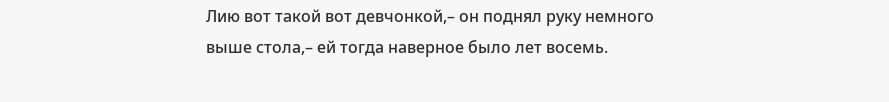Лию вот такой вот девчонкой,– он поднял руку немного выше стола,– ей тогда наверное было лет восемь.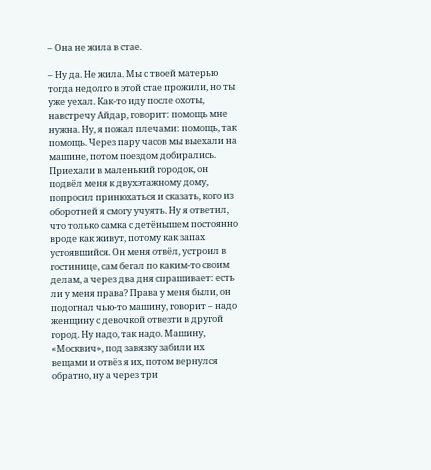– Она не жила в стае.

– Ну да. Не жила. Мы с твоей матерью тогда недолго в этой стае прожили, но ты уже уехал. Как-то иду после охоты, навстречу Айдар, говорит: помощь мне нужна. Ну, я пожал плечами: помощь, так помощь. Через пару часов мы выехали на машине, потом поездом добирались. Приехали в маленький городок, он подвёл меня к двухэтажному дому, попросил принюхаться и сказать, кого из оборотней я смогу учуять. Ну я ответил, что только самка с детёнышем постоянно вроде как живут, потому как запах устоявшийся. Он меня отвёл, устроил в гостинице, сам бегал по каким-то своим делам, а через два дня спрашивает: есть ли у меня права? Права у меня были, он подогнал чью-то машину, говорит – надо женщину с девочкой отвезти в другой город. Ну надо, так надо. Машину, «Москвич», под завязку забили их вещами и отвёз я их, потом вернулся обратно, ну а через три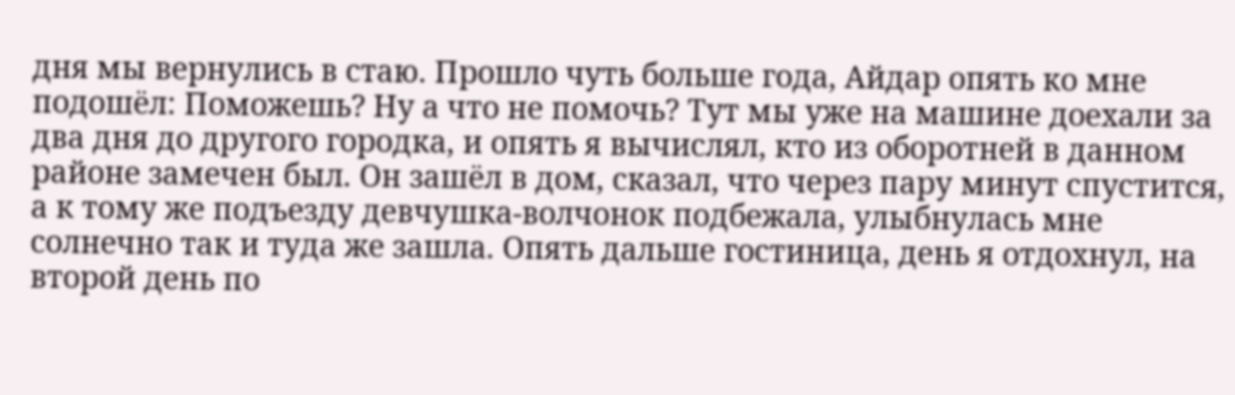дня мы вернулись в стаю. Прошло чуть больше года, Айдар опять ко мне подошёл: Поможешь? Ну а что не помочь? Тут мы уже на машине доехали за два дня до другого городка, и опять я вычислял, кто из оборотней в данном районе замечен был. Он зашёл в дом, сказал, что через пару минут спустится, а к тому же подъезду девчушка-волчонок подбежала, улыбнулась мне солнечно так и туда же зашла. Опять дальше гостиница, день я отдохнул, на второй день по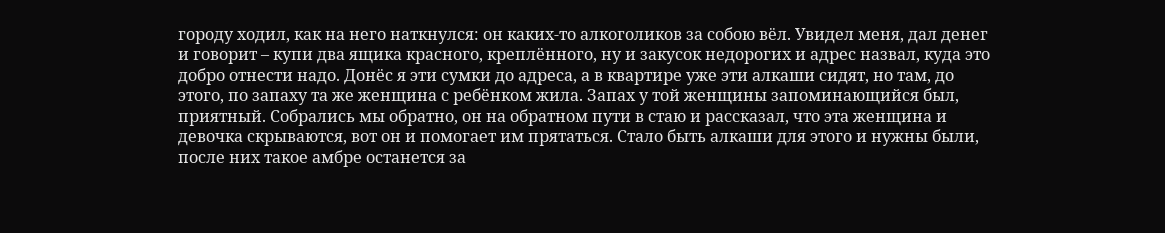городу ходил, как на него наткнулся: он каких-то алкоголиков за собою вёл. Увидел меня, дал денег и говорит – купи два ящика красного, креплённого, ну и закусок недорогих и адрес назвал, куда это добро отнести надо. Донёс я эти сумки до адреса, а в квартире уже эти алкаши сидят, но там, до этого, по запаху та же женщина с ребёнком жила. Запах у той женщины запоминающийся был, приятный. Собрались мы обратно, он на обратном пути в стаю и рассказал, что эта женщина и девочка скрываются, вот он и помогает им прятаться. Стало быть алкаши для этого и нужны были, после них такое амбре останется за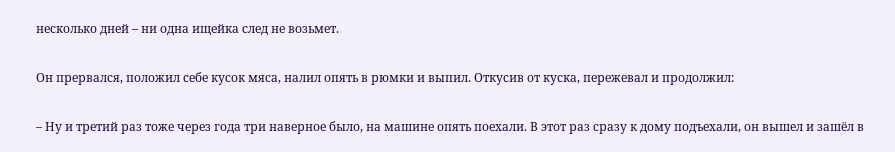несколько дней – ни одна ищейка след не возьмет.

Он прервался, положил себе кусок мяса, налил опять в рюмки и выпил. Откусив от куска, пережевал и продолжил:

– Ну и третий раз тоже через года три наверное было, на машине опять поехали. В этот раз сразу к дому подъехали, он вышел и зашёл в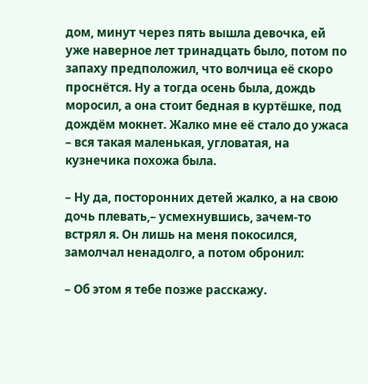дом, минут через пять вышла девочка, ей уже наверное лет тринадцать было, потом по запаху предположил, что волчица её скоро проснётся. Ну а тогда осень была, дождь моросил, а она стоит бедная в куртёшке, под дождём мокнет. Жалко мне её стало до ужаса – вся такая маленькая, угловатая, на кузнечика похожа была.

– Ну да, посторонних детей жалко, а на свою дочь плевать,– усмехнувшись, зачем-то встрял я. Он лишь на меня покосился, замолчал ненадолго, а потом обронил:

– Об этом я тебе позже расскажу.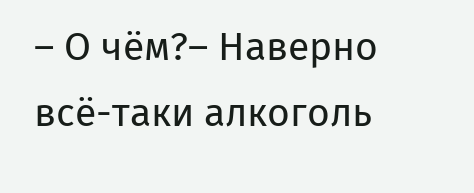– О чём?– Наверно всё-таки алкоголь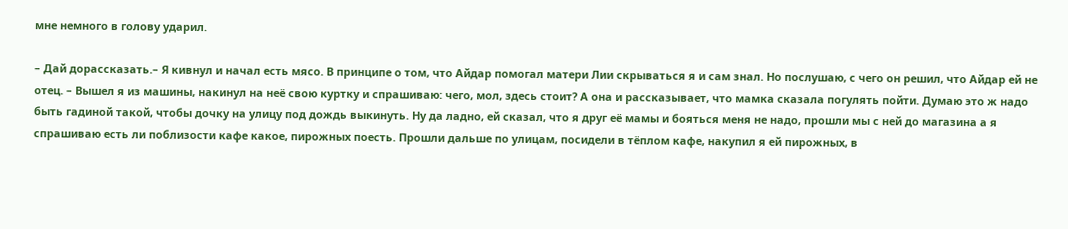мне немного в голову ударил.

– Дай дорассказать.– Я кивнул и начал есть мясо. В принципе о том, что Айдар помогал матери Лии скрываться я и сам знал. Но послушаю, с чего он решил, что Айдар ей не отец. – Вышел я из машины, накинул на неё свою куртку и спрашиваю: чего, мол, здесь стоит? А она и рассказывает, что мамка сказала погулять пойти. Думаю это ж надо быть гадиной такой, чтобы дочку на улицу под дождь выкинуть. Ну да ладно, ей сказал, что я друг её мамы и бояться меня не надо, прошли мы с ней до магазина а я спрашиваю есть ли поблизости кафе какое, пирожных поесть. Прошли дальше по улицам, посидели в тёплом кафе, накупил я ей пирожных, в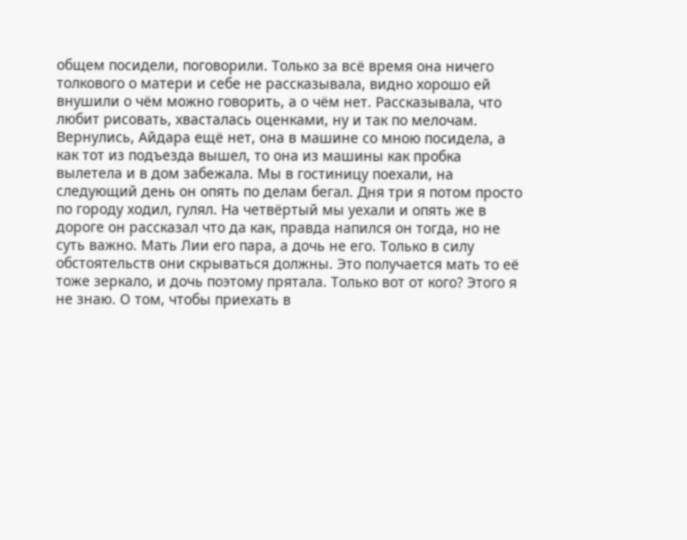общем посидели, поговорили. Только за всё время она ничего толкового о матери и себе не рассказывала, видно хорошо ей внушили о чём можно говорить, а о чём нет. Рассказывала, что любит рисовать, хвасталась оценками, ну и так по мелочам. Вернулись, Айдара ещё нет, она в машине со мною посидела, а как тот из подъезда вышел, то она из машины как пробка вылетела и в дом забежала. Мы в гостиницу поехали, на следующий день он опять по делам бегал. Дня три я потом просто по городу ходил, гулял. На четвёртый мы уехали и опять же в дороге он рассказал что да как, правда напился он тогда, но не суть важно. Мать Лии его пара, а дочь не его. Только в силу обстоятельств они скрываться должны. Это получается мать то её тоже зеркало, и дочь поэтому прятала. Только вот от кого? Этого я не знаю. О том, чтобы приехать в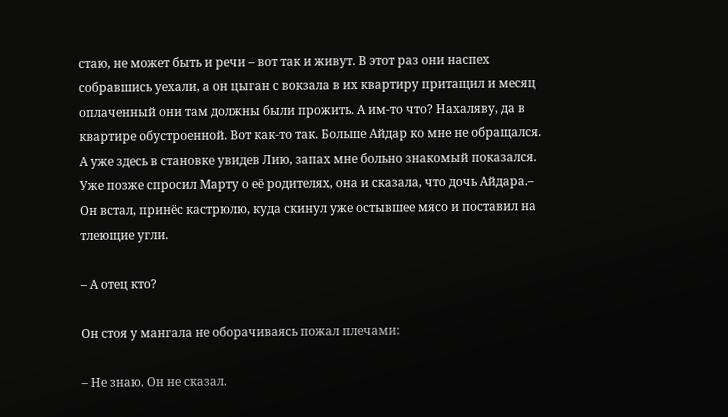стаю, не может быть и речи – вот так и живут. В этот раз они наспех собравшись уехали, а он цыган с вокзала в их квартиру притащил и месяц оплаченный они там должны были прожить. А им-то что? Нахаляву, да в квартире обустроенной. Вот как-то так. Больше Айдар ко мне не обращался. А уже здесь в становке увидев Лию, запах мне больно знакомый показался. Уже позже спросил Марту о её родителях, она и сказала, что дочь Айдара.– Он встал, принёс кастрюлю, куда скинул уже остывшее мясо и поставил на тлеющие угли.

– А отец кто?

Он стоя у мангала не оборачиваясь пожал плечами:

– Не знаю. Он не сказал.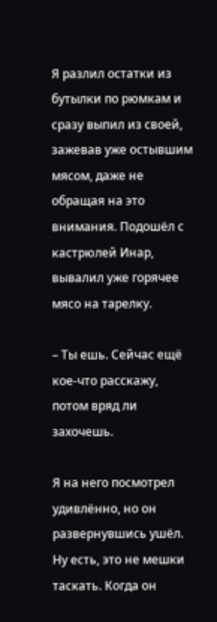Я разлил остатки из бутылки по рюмкам и сразу выпил из своей, зажевав уже остывшим мясом, даже не обращая на это внимания. Подошёл с кастрюлей Инар, вывалил уже горячее мясо на тарелку.

– Ты ешь. Сейчас ещё кое-что расскажу, потом вряд ли захочешь.

Я на него посмотрел удивлённо, но он развернувшись ушёл. Ну есть, это не мешки таскать. Когда он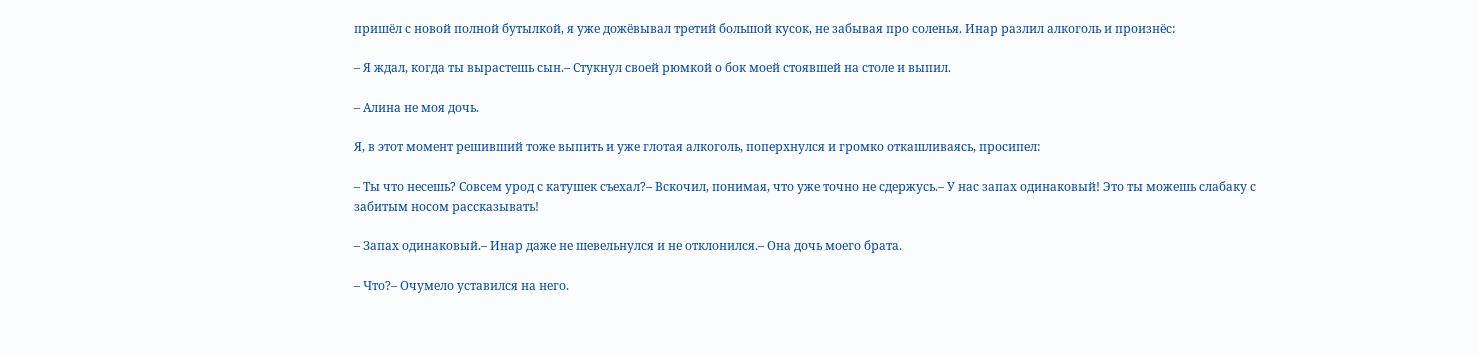пришёл с новой полной бутылкой, я уже дожёвывал третий большой кусок, не забывая про соленья. Инар разлил алкоголь и произнёс:

– Я ждал, когда ты вырастешь сын.– Стукнул своей рюмкой о бок моей стоявшей на столе и выпил.

– Алина не моя дочь.

Я, в этот момент решивший тоже выпить и уже глотая алкоголь, поперхнулся и громко откашливаясь, просипел:

– Ты что несешь? Совсем урод с катушек съехал?– Вскочил, понимая, что уже точно не сдержусь.– У нас запах одинаковый! Это ты можешь слабаку с забитым носом рассказывать!

– Запах одинаковый.– Инар даже не шевельнулся и не отклонился.– Она дочь моего брата.

– Что?– Очумело уставился на него.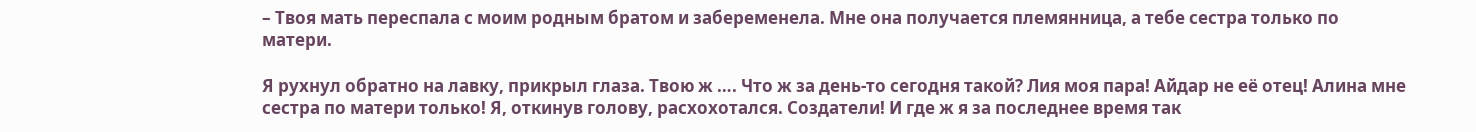– Твоя мать переспала с моим родным братом и забеременела. Мне она получается племянница, а тебе сестра только по матери.

Я рухнул обратно на лавку, прикрыл глаза. Твою ж …. Что ж за день-то сегодня такой? Лия моя пара! Айдар не её отец! Алина мне сестра по матери только! Я, откинув голову, расхохотался. Создатели! И где ж я за последнее время так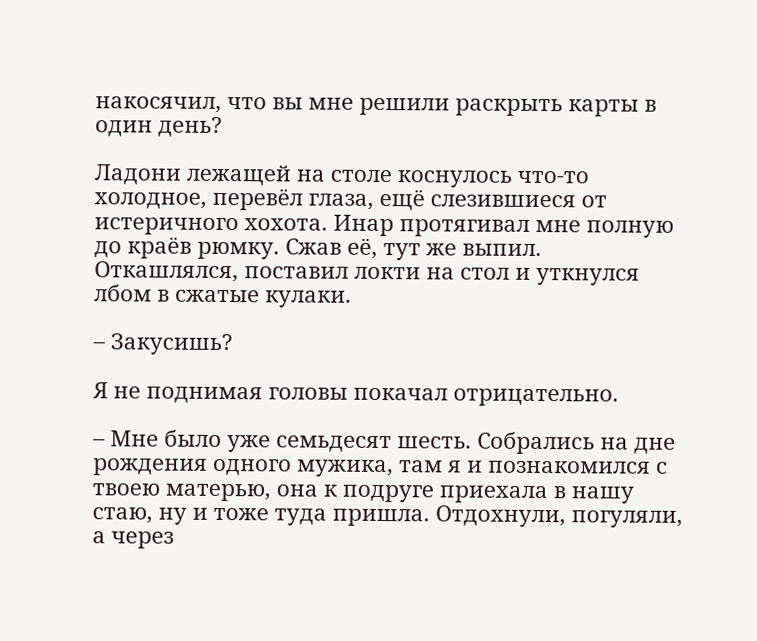накосячил, что вы мне решили раскрыть карты в один день?

Ладони лежащей на столе коснулось что-то холодное, перевёл глаза, ещё слезившиеся от истеричного хохота. Инар протягивал мне полную до краёв рюмку. Сжав её, тут же выпил. Откашлялся, поставил локти на стол и уткнулся лбом в сжатые кулаки.

– Закусишь?

Я не поднимая головы покачал отрицательно.

– Мне было уже семьдесят шесть. Собрались на дне рождения одного мужика, там я и познакомился с твоею матерью, она к подруге приехала в нашу стаю, ну и тоже туда пришла. Отдохнули, погуляли, а через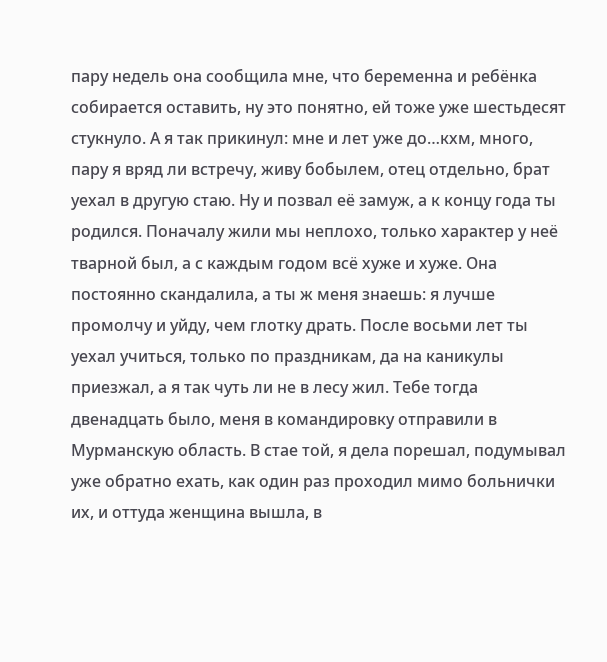пару недель она сообщила мне, что беременна и ребёнка собирается оставить, ну это понятно, ей тоже уже шестьдесят стукнуло. А я так прикинул: мне и лет уже до…кхм, много, пару я вряд ли встречу, живу бобылем, отец отдельно, брат уехал в другую стаю. Ну и позвал её замуж, а к концу года ты родился. Поначалу жили мы неплохо, только характер у неё тварной был, а с каждым годом всё хуже и хуже. Она постоянно скандалила, а ты ж меня знаешь: я лучше промолчу и уйду, чем глотку драть. После восьми лет ты уехал учиться, только по праздникам, да на каникулы приезжал, а я так чуть ли не в лесу жил. Тебе тогда двенадцать было, меня в командировку отправили в Мурманскую область. В стае той, я дела порешал, подумывал уже обратно ехать, как один раз проходил мимо больнички их, и оттуда женщина вышла, в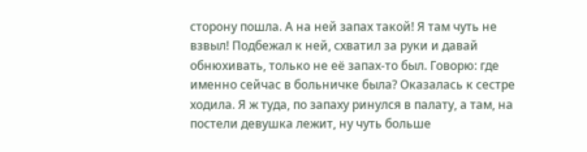сторону пошла. А на ней запах такой! Я там чуть не взвыл! Подбежал к ней, схватил за руки и давай обнюхивать, только не её запах-то был. Говорю: где именно сейчас в больничке была? Оказалась к сестре ходила. Я ж туда, по запаху ринулся в палату, а там, на постели девушка лежит, ну чуть больше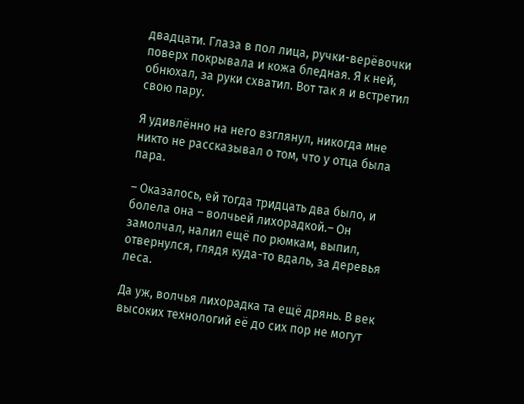двадцати. Глаза в пол лица, ручки-верёвочки поверх покрывала и кожа бледная. Я к ней, обнюхал, за руки схватил. Вот так я и встретил свою пару.

Я удивлённо на него взглянул, никогда мне никто не рассказывал о том, что у отца была пара.

– Оказалось, ей тогда тридцать два было, и болела она – волчьей лихорадкой.– Он замолчал, налил ещё по рюмкам, выпил, отвернулся, глядя куда-то вдаль, за деревья леса.

Да уж, волчья лихорадка та ещё дрянь. В век высоких технологий её до сих пор не могут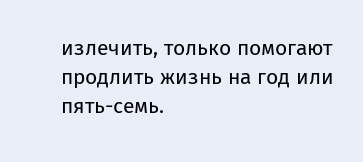излечить, только помогают продлить жизнь на год или пять-семь.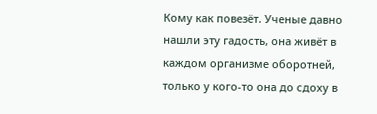Кому как повезёт. Ученые давно нашли эту гадость, она живёт в каждом организме оборотней, только у кого-то она до сдоху в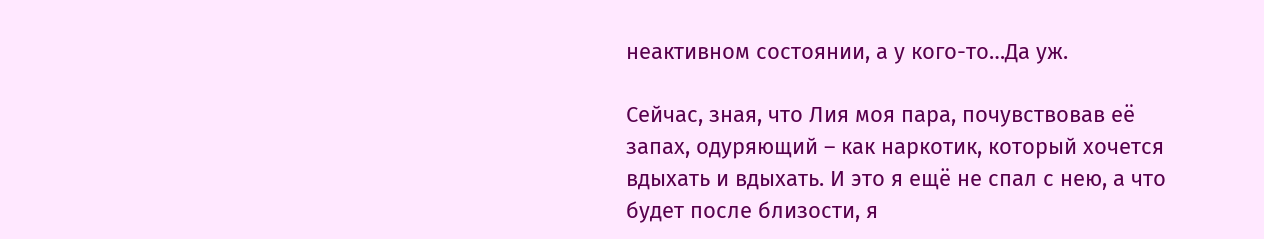неактивном состоянии, а у кого-то…Да уж.

Сейчас, зная, что Лия моя пара, почувствовав её запах, одуряющий – как наркотик, который хочется вдыхать и вдыхать. И это я ещё не спал с нею, а что будет после близости, я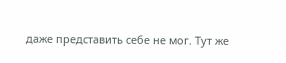даже представить себе не мог. Тут же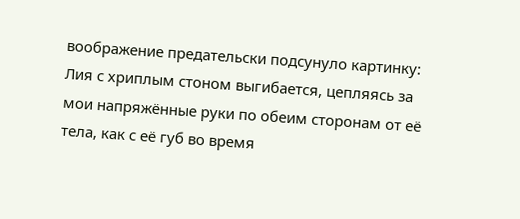воображение предательски подсунуло картинку: Лия с хриплым стоном выгибается, цепляясь за мои напряжённые руки по обеим сторонам от её тела, как с её губ во время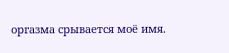оргазма срывается моё имя.